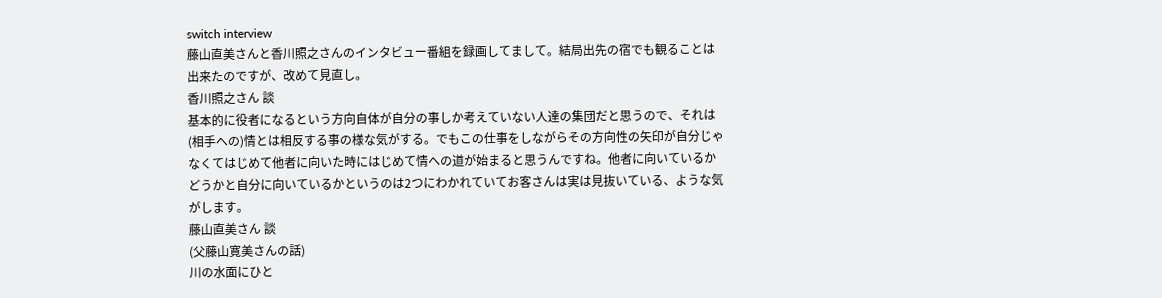switch interview
藤山直美さんと香川照之さんのインタビュー番組を録画してまして。結局出先の宿でも観ることは出来たのですが、改めて見直し。
香川照之さん 談
基本的に役者になるという方向自体が自分の事しか考えていない人達の集団だと思うので、それは(相手への)情とは相反する事の様な気がする。でもこの仕事をしながらその方向性の矢印が自分じゃなくてはじめて他者に向いた時にはじめて情への道が始まると思うんですね。他者に向いているかどうかと自分に向いているかというのは2つにわかれていてお客さんは実は見抜いている、ような気がします。
藤山直美さん 談
(父藤山寛美さんの話)
川の水面にひと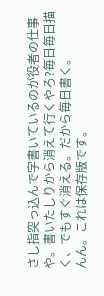さし指突っ込んで字書いているのが役者の仕事や。書いたしりから消えて行くやろ?毎日毎日描く、でもすぐ消える。だから毎日書く。
んん。これは保存版です。